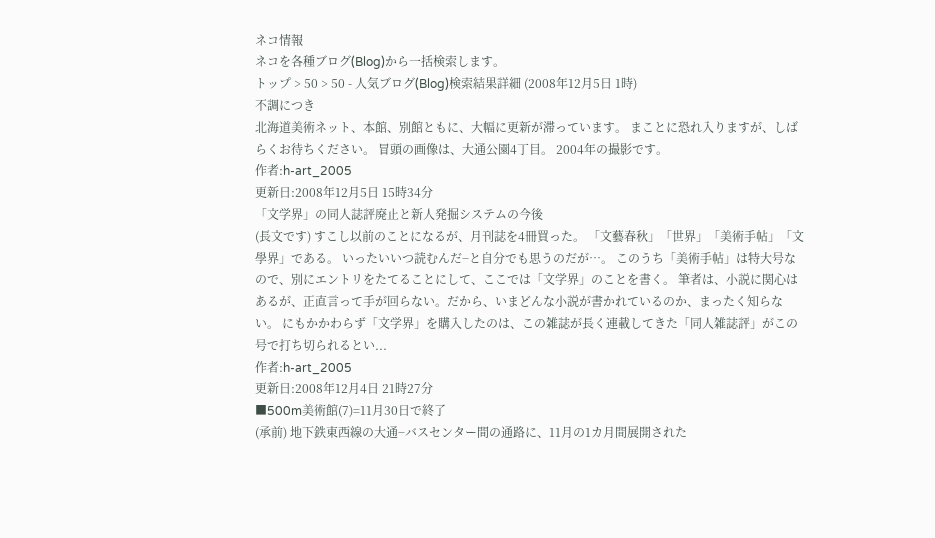ネコ情報
ネコを各種ブログ(Blog)から一括検索します。
トップ > 50 > 50 - 人気ブログ(Blog)検索結果詳細 (2008年12月5日 1時)
不調につき
北海道美術ネット、本館、別館ともに、大幅に更新が滞っています。 まことに恐れ入りますが、しばらくお待ちください。 冒頭の画像は、大通公園4丁目。 2004年の撮影です。
作者:h-art_2005
更新日:2008年12月5日 15時34分
「文学界」の同人誌評廃止と新人発掘システムの今後
(長文です) すこし以前のことになるが、月刊誌を4冊買った。 「文藝春秋」「世界」「美術手帖」「文學界」である。 いったいいつ読むんだ−と自分でも思うのだが…。 このうち「美術手帖」は特大号なので、別にエントリをたてることにして、ここでは「文学界」のことを書く。 筆者は、小説に関心はあるが、正直言って手が回らない。だから、いまどんな小説が書かれているのか、まったく知らない。 にもかかわらず「文学界」を購入したのは、この雑誌が長く連載してきた「同人雑誌評」がこの号で打ち切られるとい...
作者:h-art_2005
更新日:2008年12月4日 21時27分
■500m美術館(7)=11月30日で終了
(承前) 地下鉄東西線の大通−バスセンター間の通路に、11月の1カ月間展開された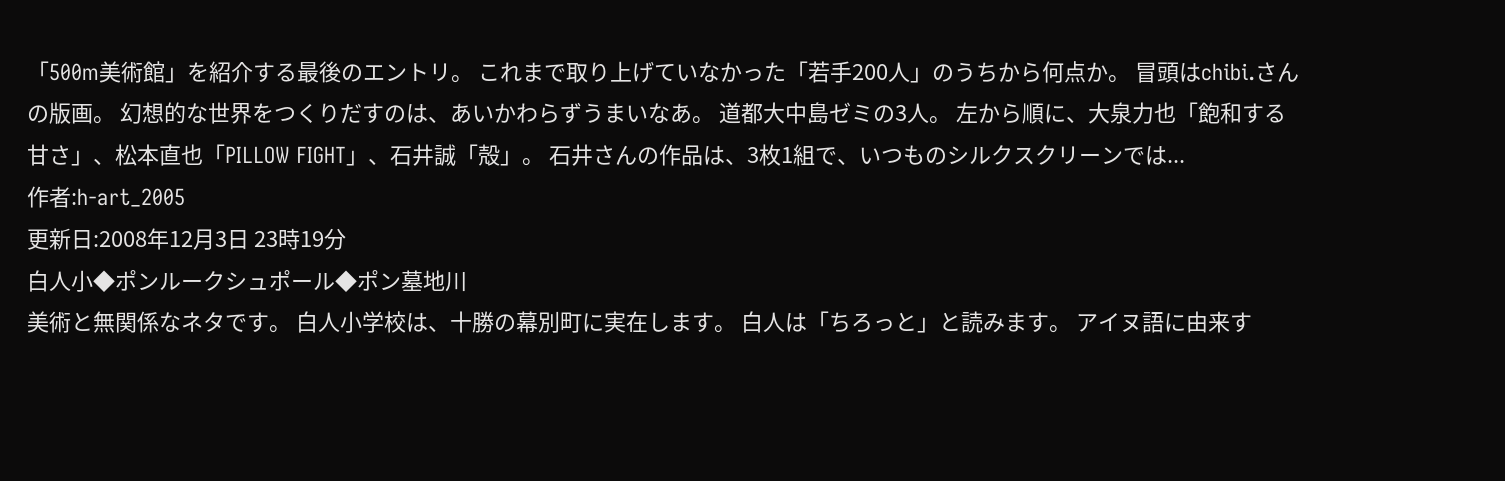「500m美術館」を紹介する最後のエントリ。 これまで取り上げていなかった「若手200人」のうちから何点か。 冒頭はchibi.さんの版画。 幻想的な世界をつくりだすのは、あいかわらずうまいなあ。 道都大中島ゼミの3人。 左から順に、大泉力也「飽和する甘さ」、松本直也「PILLOW FIGHT」、石井誠「殻」。 石井さんの作品は、3枚1組で、いつものシルクスクリーンでは...
作者:h-art_2005
更新日:2008年12月3日 23時19分
白人小◆ポンルークシュポール◆ポン墓地川
美術と無関係なネタです。 白人小学校は、十勝の幕別町に実在します。 白人は「ちろっと」と読みます。 アイヌ語に由来す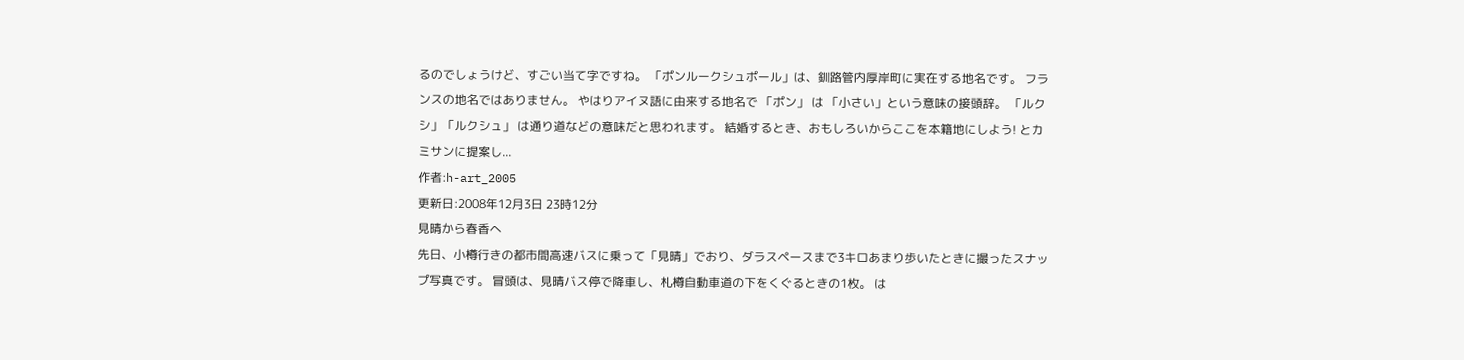るのでしょうけど、すごい当て字ですね。 「ポンルークシュポール」は、釧路管内厚岸町に実在する地名です。 フランスの地名ではありません。 やはりアイヌ語に由来する地名で 「ポン」 は 「小さい」という意味の接頭辞。 「ルクシ」「ルクシュ」 は通り道などの意味だと思われます。 結婚するとき、おもしろいからここを本籍地にしよう! とカミサンに提案し...
作者:h-art_2005
更新日:2008年12月3日 23時12分
見晴から春香へ
先日、小樽行きの都市間高速バスに乗って「見晴」でおり、ダラスペースまで3キロあまり歩いたときに撮ったスナップ写真です。 冒頭は、見晴バス停で降車し、札樽自動車道の下をくぐるときの1枚。 は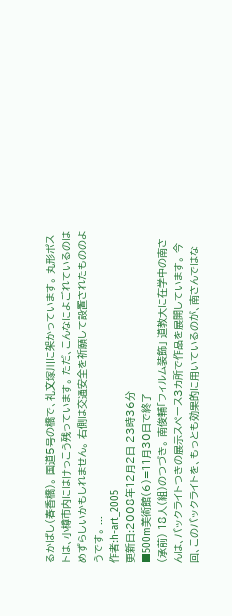るかばし(春香橋)。 国道5号の橋で、礼文塚川に架かっています。 丸形ポストは、小樽市内にはけっこう残っています。 ただ、こんなによごれているのはめずらしいかもしれません。 右側は交通安全を祈願して設置されたもののようです。 ...
作者:h-art_2005
更新日:2008年12月2日 23時36分
■500m美術館(6)=11月30日で終了
(承前) 18人(組)のつづき。 南俊輔「フィルム装飾」 道教大に在学中の南さんは、バックライトつきの展示スペース3カ所で作品を展開しています。 今回、このバックライトを、もっとも効果的に用いているのが、南さんではな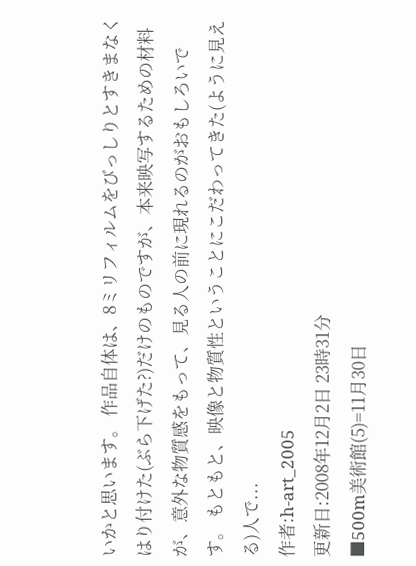いかと思います。 作品自体は、8ミリフィルムをびっしりとすきまなくはり付けた(ぶら下げた?)だけのものですが、本来映写するための材料が、意外な物質感をもって、見る人の前に現れるのがおもしろいです。 もともと、映像と物質性ということにこだわってきた(ように見える)人で...
作者:h-art_2005
更新日:2008年12月2日 23時31分
■500m美術館(5)=11月30日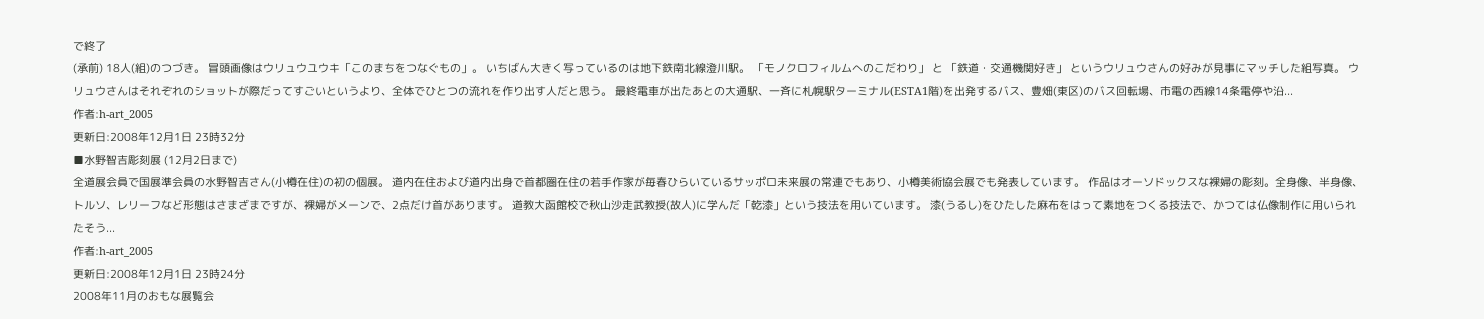で終了
(承前) 18人(組)のつづき。 冒頭画像はウリュウユウキ「このまちをつなぐもの」。 いちばん大きく写っているのは地下鉄南北線澄川駅。 「モノクロフィルムへのこだわり」 と 「鉄道・交通機関好き」 というウリュウさんの好みが見事にマッチした組写真。 ウリュウさんはそれぞれのショットが際だってすごいというより、全体でひとつの流れを作り出す人だと思う。 最終電車が出たあとの大通駅、一斉に札幌駅ターミナル(ESTA1階)を出発するバス、豊畑(東区)のバス回転場、市電の西線14条電停や沿...
作者:h-art_2005
更新日:2008年12月1日 23時32分
■水野智吉彫刻展 (12月2日まで)
全道展会員で国展準会員の水野智吉さん(小樽在住)の初の個展。 道内在住および道内出身で首都圏在住の若手作家が毎春ひらいているサッポロ未来展の常連でもあり、小樽美術協会展でも発表しています。 作品はオーソドックスな裸婦の彫刻。全身像、半身像、トルソ、レリーフなど形態はさまざまですが、裸婦がメーンで、2点だけ首があります。 道教大函館校で秋山沙走武教授(故人)に学んだ「乾漆」という技法を用いています。 漆(うるし)をひたした麻布をはって素地をつくる技法で、かつては仏像制作に用いられたそう...
作者:h-art_2005
更新日:2008年12月1日 23時24分
2008年11月のおもな展覧会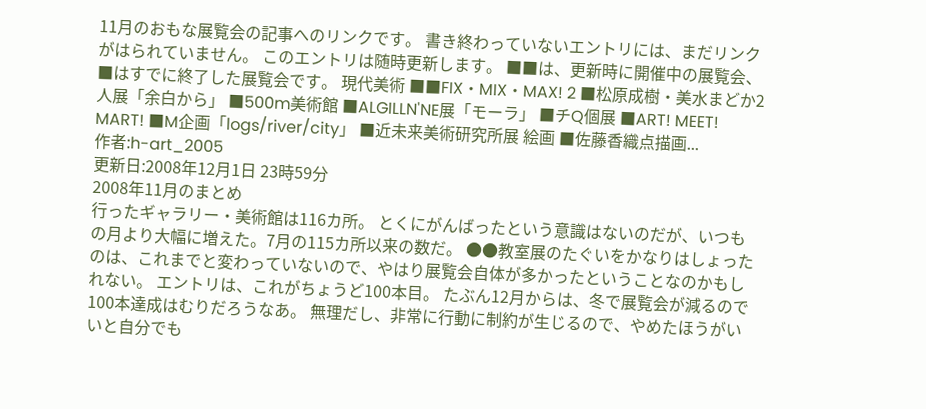11月のおもな展覧会の記事へのリンクです。 書き終わっていないエントリには、まだリンクがはられていません。 このエントリは随時更新します。 ■■は、更新時に開催中の展覧会、■はすでに終了した展覧会です。 現代美術 ■■FIX・MIX・MAX! 2 ■松原成樹・美水まどか2人展「余白から」 ■500m美術館 ■ALGILLN'NE展「モーラ」 ■チQ個展 ■ART! MEET! MART! ■M企画「logs/river/city」 ■近未来美術研究所展 絵画 ■佐藤香織点描画...
作者:h-art_2005
更新日:2008年12月1日 23時59分
2008年11月のまとめ
行ったギャラリー・美術館は116カ所。 とくにがんばったという意識はないのだが、いつもの月より大幅に増えた。7月の115カ所以来の数だ。 ●●教室展のたぐいをかなりはしょったのは、これまでと変わっていないので、やはり展覧会自体が多かったということなのかもしれない。 エントリは、これがちょうど100本目。 たぶん12月からは、冬で展覧会が減るので100本達成はむりだろうなあ。 無理だし、非常に行動に制約が生じるので、やめたほうがいいと自分でも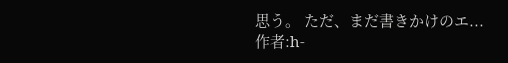思う。 ただ、まだ書きかけのエ...
作者:h-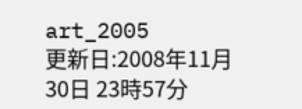art_2005
更新日:2008年11月30日 23時57分